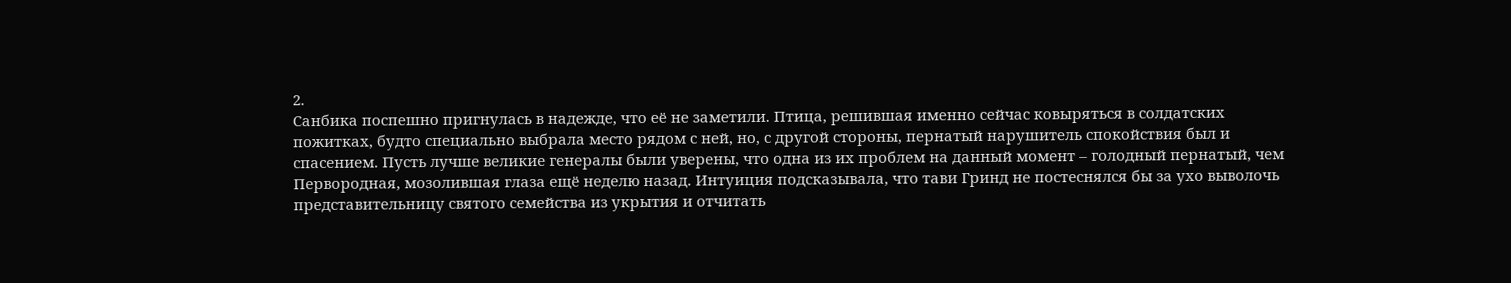2.
Санбика поспешно пригнулась в надежде, что её не заметили. Птица, решившая именно сейчас ковыряться в солдатских пожитках, будто специально выбрала место рядом с ней, но, с другой стороны, пернатый нарушитель спокойствия был и спасением. Пусть лучше великие генералы были уверены, что одна из их проблем на данный момент – голодный пернатый, чем Первородная, мозолившая глаза ещё неделю назад. Интуиция подсказывала, что тави Гринд не постеснялся бы за ухо выволочь представительницу святого семейства из укрытия и отчитать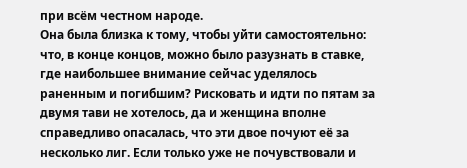при всём честном народе.
Она была близка к тому, чтобы уйти самостоятельно: что, в конце концов, можно было разузнать в ставке, где наибольшее внимание сейчас уделялось раненным и погибшим? Рисковать и идти по пятам за двумя тави не хотелось, да и женщина вполне справедливо опасалась, что эти двое почуют её за несколько лиг. Если только уже не почувствовали и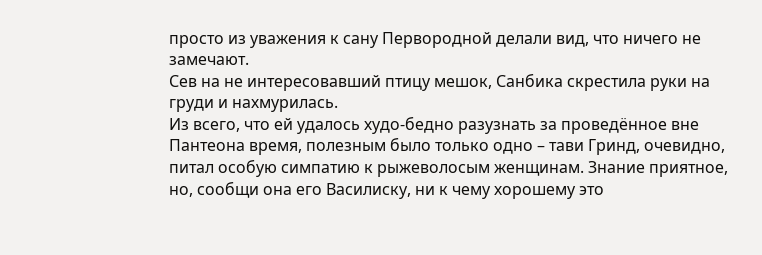просто из уважения к сану Первородной делали вид, что ничего не замечают.
Сев на не интересовавший птицу мешок, Санбика скрестила руки на груди и нахмурилась.
Из всего, что ей удалось худо-бедно разузнать за проведённое вне Пантеона время, полезным было только одно – тави Гринд, очевидно, питал особую симпатию к рыжеволосым женщинам. Знание приятное, но, сообщи она его Василиску, ни к чему хорошему это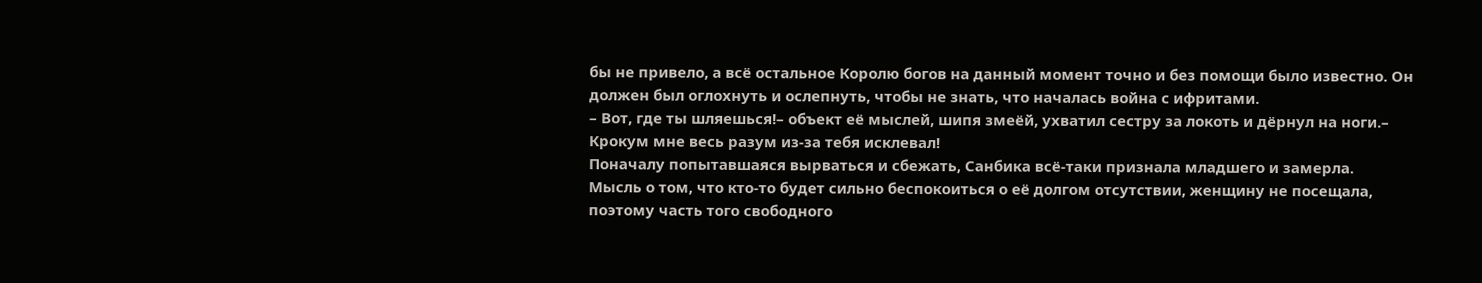бы не привело, а всё остальное Королю богов на данный момент точно и без помощи было известно. Он должен был оглохнуть и ослепнуть, чтобы не знать, что началась война с ифритами.
– Вот, где ты шляешься!– объект её мыслей, шипя змеёй, ухватил сестру за локоть и дёрнул на ноги.– Крокум мне весь разум из-за тебя исклевал!
Поначалу попытавшаяся вырваться и сбежать, Санбика всё-таки признала младшего и замерла.
Мысль о том, что кто-то будет сильно беспокоиться о её долгом отсутствии, женщину не посещала, поэтому часть того свободного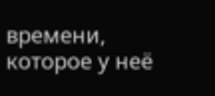времени, которое у неё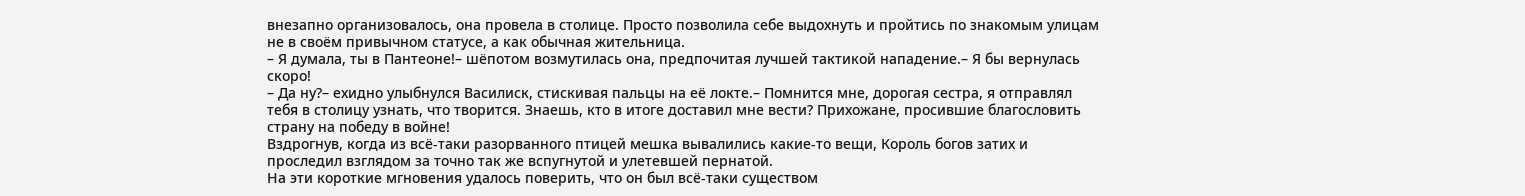внезапно организовалось, она провела в столице. Просто позволила себе выдохнуть и пройтись по знакомым улицам не в своём привычном статусе, а как обычная жительница.
– Я думала, ты в Пантеоне!– шёпотом возмутилась она, предпочитая лучшей тактикой нападение.– Я бы вернулась скоро!
– Да ну?– ехидно улыбнулся Василиск, стискивая пальцы на её локте.– Помнится мне, дорогая сестра, я отправлял тебя в столицу узнать, что творится. Знаешь, кто в итоге доставил мне вести? Прихожане, просившие благословить страну на победу в войне!
Вздрогнув, когда из всё-таки разорванного птицей мешка вывалились какие-то вещи, Король богов затих и проследил взглядом за точно так же вспугнутой и улетевшей пернатой.
На эти короткие мгновения удалось поверить, что он был всё-таки существом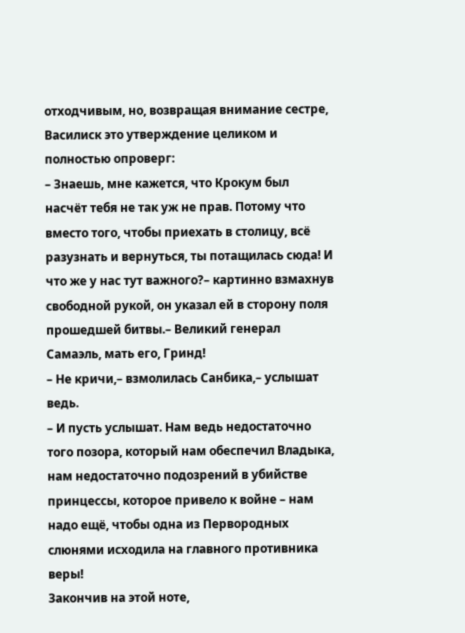отходчивым, но, возвращая внимание сестре, Василиск это утверждение целиком и полностью опроверг:
– Знаешь, мне кажется, что Крокум был насчёт тебя не так уж не прав. Потому что вместо того, чтобы приехать в столицу, всё разузнать и вернуться, ты потащилась сюда! И что же у нас тут важного?– картинно взмахнув свободной рукой, он указал ей в сторону поля прошедшей битвы.– Великий генерал Самаэль, мать его, Гринд!
– Не кричи,– взмолилась Санбика,– услышат ведь.
– И пусть услышат. Нам ведь недостаточно того позора, который нам обеспечил Владыка, нам недостаточно подозрений в убийстве принцессы, которое привело к войне – нам надо ещё, чтобы одна из Первородных слюнями исходила на главного противника веры!
Закончив на этой ноте,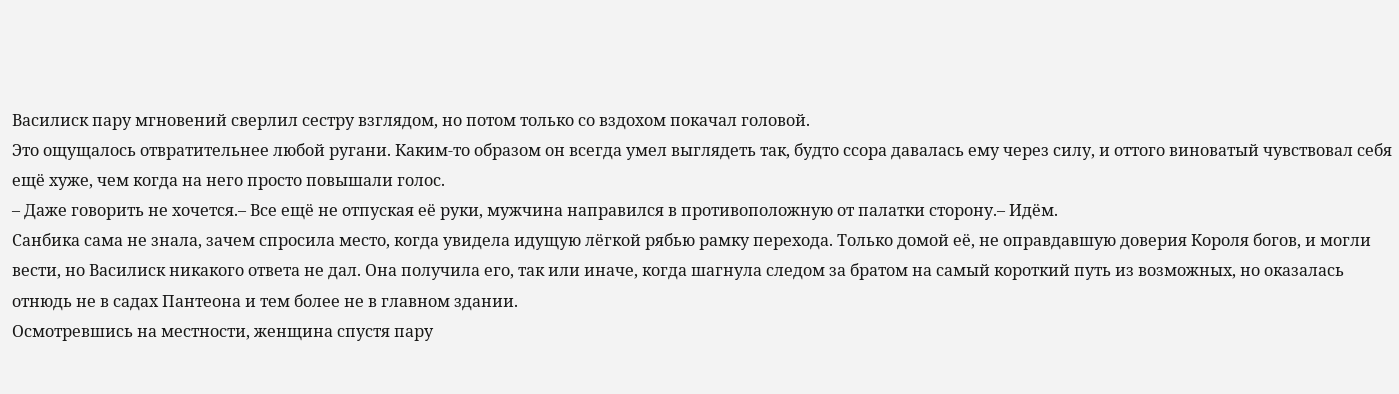Василиск пару мгновений сверлил сестру взглядом, но потом только со вздохом покачал головой.
Это ощущалось отвратительнее любой ругани. Каким-то образом он всегда умел выглядеть так, будто ссора давалась ему через силу, и оттого виноватый чувствовал себя ещё хуже, чем когда на него просто повышали голос.
– Даже говорить не хочется.– Все ещё не отпуская её руки, мужчина направился в противоположную от палатки сторону.– Идём.
Санбика сама не знала, зачем спросила место, когда увидела идущую лёгкой рябью рамку перехода. Только домой её, не оправдавшую доверия Короля богов, и могли вести, но Василиск никакого ответа не дал. Она получила его, так или иначе, когда шагнула следом за братом на самый короткий путь из возможных, но оказалась отнюдь не в садах Пантеона и тем более не в главном здании.
Осмотревшись на местности, женщина спустя пару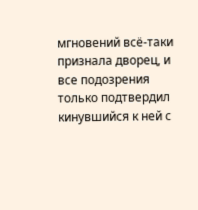мгновений всё-таки признала дворец, и все подозрения только подтвердил кинувшийся к ней с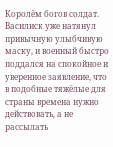Королём богов солдат.
Василиск уже натянул привычную улыбчивую маску, и военный быстро поддался на спокойное и уверенное заявление, что в подобные тяжёлые для страны времена нужно действовать, а не рассылать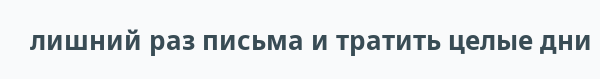лишний раз письма и тратить целые дни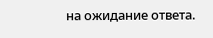на ожидание ответа.